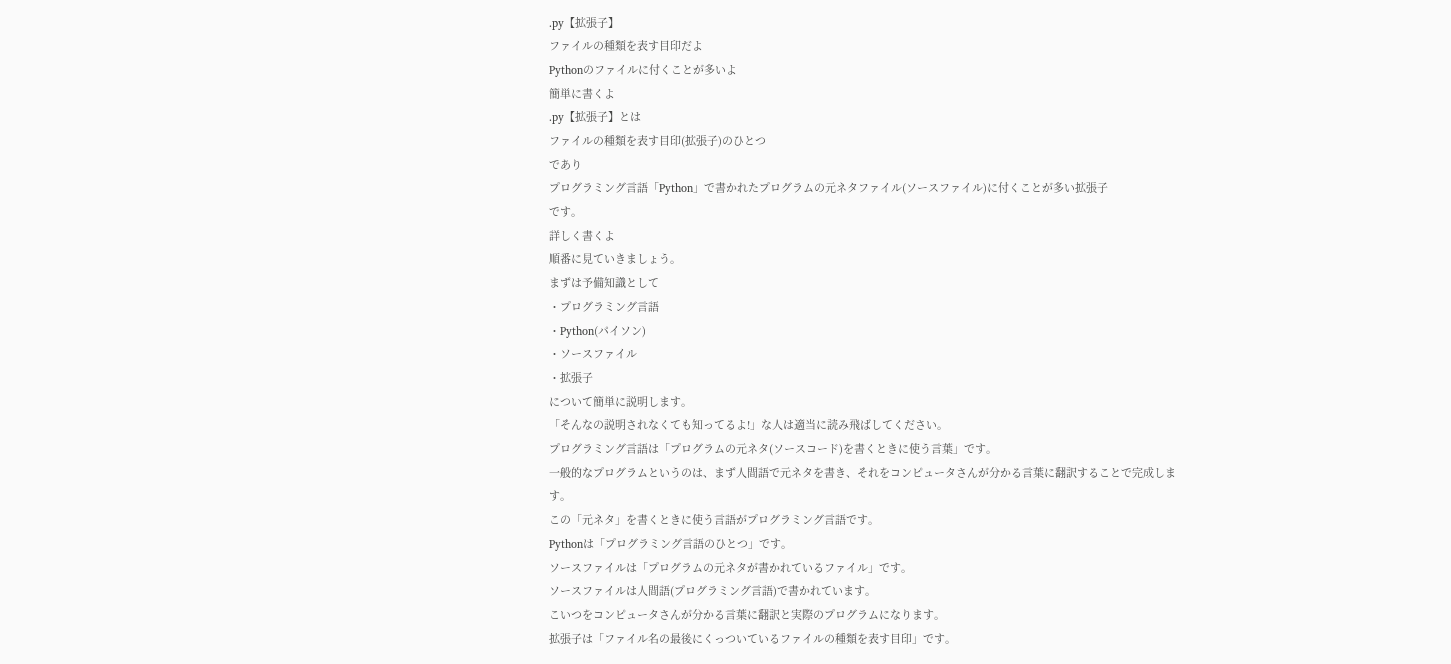.py【拡張子】
ファイルの種類を表す目印だよ
Pythonのファイルに付くことが多いよ
簡単に書くよ
.py【拡張子】とは
ファイルの種類を表す目印(拡張子)のひとつ
であり
プログラミング言語「Python」で書かれたプログラムの元ネタファイル(ソースファイル)に付くことが多い拡張子
です。
詳しく書くよ
順番に見ていきましょう。
まずは予備知識として
・プログラミング言語
・Python(パイソン)
・ソースファイル
・拡張子
について簡単に説明します。
「そんなの説明されなくても知ってるよ!」な人は適当に読み飛ばしてください。
プログラミング言語は「プログラムの元ネタ(ソースコード)を書くときに使う言葉」です。
一般的なプログラムというのは、まず人間語で元ネタを書き、それをコンピュータさんが分かる言葉に翻訳することで完成します。
この「元ネタ」を書くときに使う言語がプログラミング言語です。
Pythonは「プログラミング言語のひとつ」です。
ソースファイルは「プログラムの元ネタが書かれているファイル」です。
ソースファイルは人間語(プログラミング言語)で書かれています。
こいつをコンピュータさんが分かる言葉に翻訳と実際のプログラムになります。
拡張子は「ファイル名の最後にくっついているファイルの種類を表す目印」です。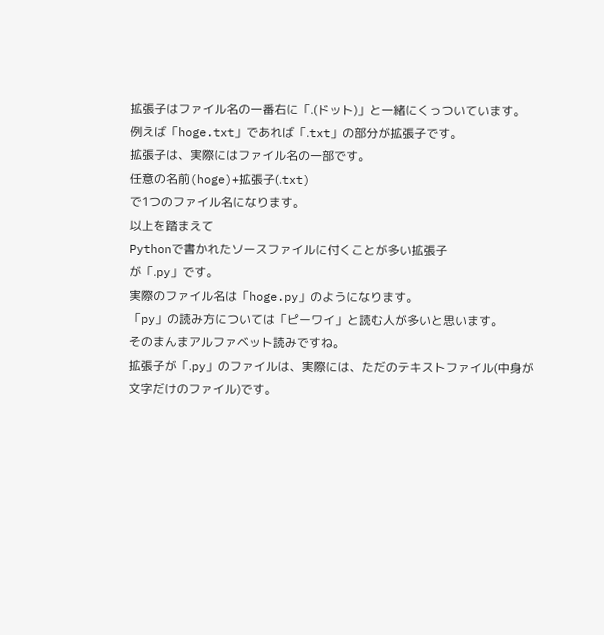拡張子はファイル名の一番右に「.(ドット)」と一緒にくっついています。
例えば「hoge.txt」であれば「.txt」の部分が拡張子です。
拡張子は、実際にはファイル名の一部です。
任意の名前(hoge)+拡張子(.txt)
で1つのファイル名になります。
以上を踏まえて
Pythonで書かれたソースファイルに付くことが多い拡張子
が「.py」です。
実際のファイル名は「hoge.py」のようになります。
「py」の読み方については「ピーワイ」と読む人が多いと思います。
そのまんまアルファベット読みですね。
拡張子が「.py」のファイルは、実際には、ただのテキストファイル(中身が文字だけのファイル)です。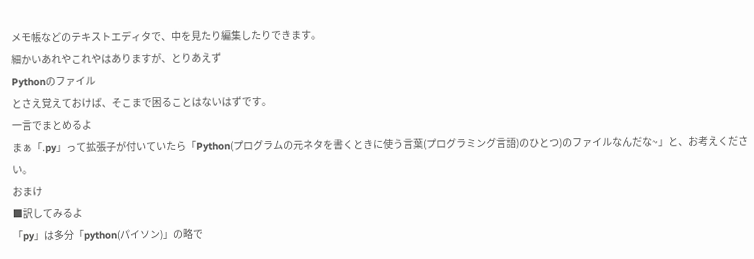メモ帳などのテキストエディタで、中を見たり編集したりできます。
細かいあれやこれやはありますが、とりあえず
Pythonのファイル
とさえ覚えておけば、そこまで困ることはないはずです。
一言でまとめるよ
まぁ「.py」って拡張子が付いていたら「Python(プログラムの元ネタを書くときに使う言葉(プログラミング言語)のひとつ)のファイルなんだな~」と、お考えください。
おまけ
■訳してみるよ
「py」は多分「python(パイソン)」の略で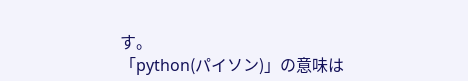す。
「python(パイソン)」の意味は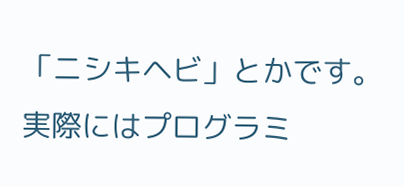「ニシキヘビ」とかです。
実際にはプログラミ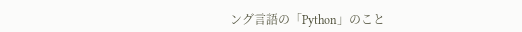ング言語の「Python」のこと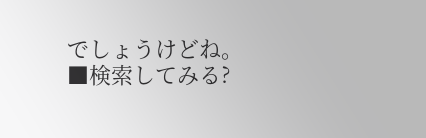でしょうけどね。
■検索してみる?